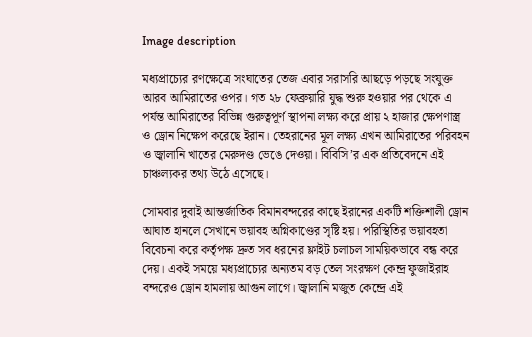Image description

মধ্যপ্রাচ্যের রণক্ষেত্রে সংঘাতের তেজ এবার সরাসরি আছড়ে পড়ছে সংযুক্ত আরব আমিরাতের ওপর। গত ২৮ ফেব্রুয়ারি যুদ্ধ শুরু হওয়ার পর থেকে এ পর্যন্ত আমিরাতের বিভিন্ন গুরুত্বপূর্ণ স্থাপনা লক্ষ্য করে প্রায় ২ হাজার ক্ষেপণাস্ত্র ও ড্রোন নিক্ষেপ করেছে ইরান। তেহরানের মূল লক্ষ্য এখন আমিরাতের পরিবহন ও জ্বালানি খাতের মেরুদণ্ড ভেঙে দেওয়া। বিবিসি’র এক প্রতিবেদনে এই চাঞ্চল্যকর তথ্য উঠে এসেছে।

সোমবার দুবাই আন্তর্জাতিক বিমানবন্দরের কাছে ইরানের একটি শক্তিশালী ড্রোন আঘাত হানলে সেখানে ভয়াবহ অগ্নিকাণ্ডের সৃষ্টি হয়। পরিস্থিতির ভয়াবহতা বিবেচনা করে কর্তৃপক্ষ দ্রুত সব ধরনের ফ্লাইট চলাচল সাময়িকভাবে বন্ধ করে দেয়। একই সময়ে মধ্যপ্রাচ্যের অন্যতম বড় তেল সংরক্ষণ কেন্দ্র ফুজাইরাহ বন্দরেও ড্রোন হামলায় আগুন লাগে। জ্বালানি মজুত কেন্দ্রে এই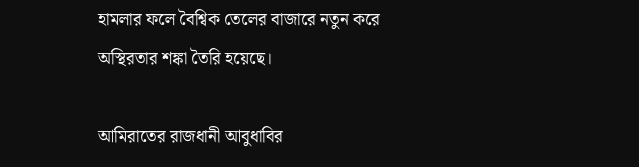হামলার ফলে বৈশ্বিক তেলের বাজারে নতুন করে অস্থিরতার শঙ্কা তৈরি হয়েছে।

আমিরাতের রাজধানী আবুধাবির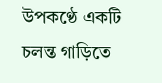উপকণ্ঠে একটি চলন্ত গাড়িতে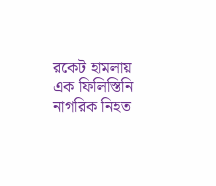রকেট হামলায় এক ফিলিস্তিনি নাগরিক নিহত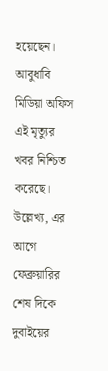হয়েছেন। আবুধাবি মিডিয়া অফিস এই মৃত্যুর খবর নিশ্চিত করেছে। উল্লেখ্য, এর আগে ফেব্রুয়ারির শেষ দিকে দুবাইয়ের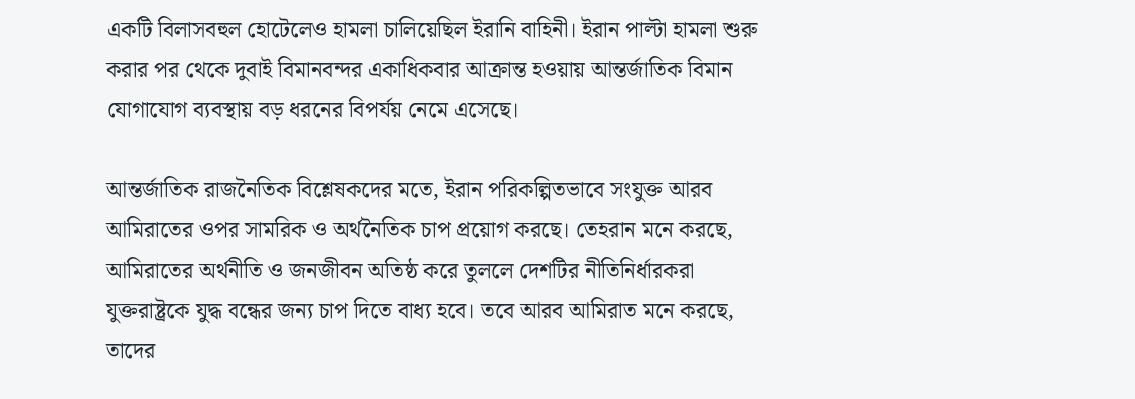একটি বিলাসবহুল হোটেলেও হামলা চালিয়েছিল ইরানি বাহিনী। ইরান পাল্টা হামলা শুরু করার পর থেকে দুবাই বিমানবন্দর একাধিকবার আক্রান্ত হওয়ায় আন্তর্জাতিক বিমান যোগাযোগ ব্যবস্থায় বড় ধরনের বিপর্যয় নেমে এসেছে।

আন্তর্জাতিক রাজনৈতিক বিশ্লেষকদের মতে, ইরান পরিকল্পিতভাবে সংযুক্ত আরব আমিরাতের ওপর সামরিক ও অর্থনৈতিক চাপ প্রয়োগ করছে। তেহরান মনে করছে, আমিরাতের অর্থনীতি ও জনজীবন অতিষ্ঠ করে তুললে দেশটির নীতিনির্ধারকরা যুক্তরাষ্ট্রকে যুদ্ধ বন্ধের জন্য চাপ দিতে বাধ্য হবে। তবে আরব আমিরাত মনে করছে, তাদের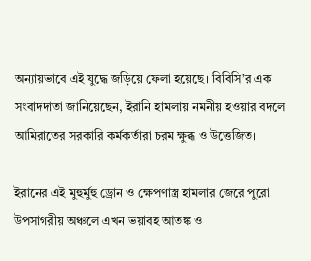অন্যায়ভাবে এই যুদ্ধে জড়িয়ে ফেলা হয়েছে। বিবিসি’র এক সংবাদদাতা জানিয়েছেন, ইরানি হামলায় নমনীয় হওয়ার বদলে আমিরাতের সরকারি কর্মকর্তারা চরম ক্ষুব্ধ ও উত্তেজিত।

ইরানের এই মুহুর্মুহু ড্রোন ও ক্ষেপণাস্ত্র হামলার জেরে পুরো উপসাগরীয় অঞ্চলে এখন ভয়াবহ আতঙ্ক ও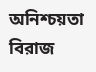অনিশ্চয়তা বিরাজ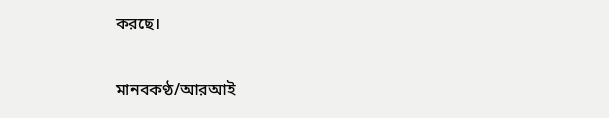করছে।

মানবকণ্ঠ/আরআই